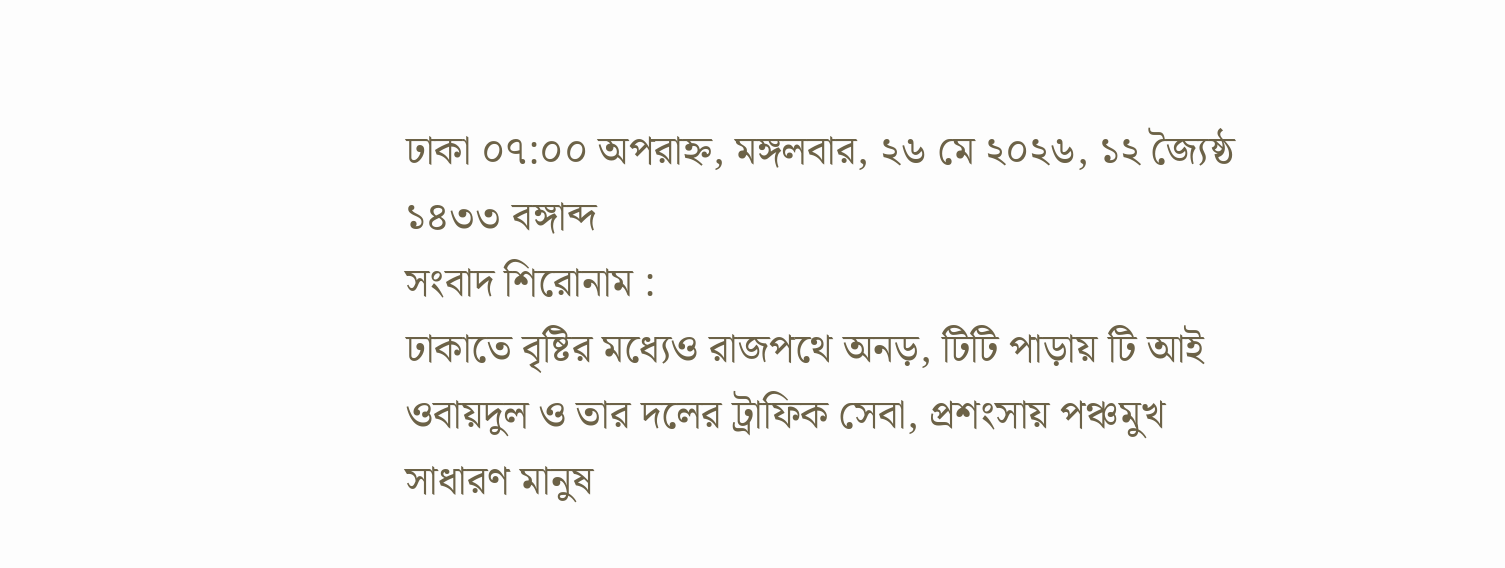ঢাকা ০৭:০০ অপরাহ্ন, মঙ্গলবার, ২৬ মে ২০২৬, ১২ জ্যৈষ্ঠ ১৪৩৩ বঙ্গাব্দ
সংবাদ শিরোনাম :
ঢাকাতে বৃষ্টির মধ্যেও রাজপথে অনড়, টিটি পাড়ায় টি আই ওবায়দুল ও তার দলের ট্রাফিক সেবা, প্রশংসায় পঞ্চমুখ সাধারণ মানুষ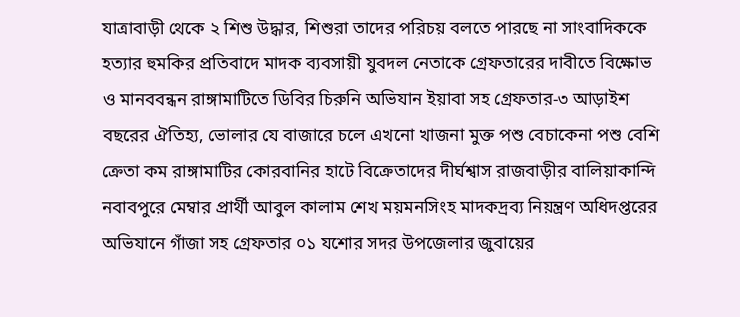যাত্রাবাড়ী থেকে ২ শিশু উদ্ধার, শিশুরা তাদের পরিচয় বলতে পারছে না সাংবাদিককে হত্যার হুমকির প্রতিবাদে মাদক ব্যবসায়ী যুবদল নেতাকে গ্রেফতারের দাবীতে বিক্ষোভ ও মানববন্ধন রাঙ্গামাটিতে ডিবির চিরুনি অভিযান ইয়াবা সহ গ্রেফতার-৩ আড়াইশ বছরের ঐতিহ্য, ভোলার যে বাজারে চলে এখনো খাজনা মুক্ত পশু বেচাকেনা পশু বেশি ক্রেতা কম রাঙ্গামাটির কোরবানির হাটে বিক্রেতাদের দীর্ঘশ্বাস রাজবাড়ীর বালিয়াকান্দি নবাবপুরে মেম্বার প্রার্থী আবুল কালাম শেখ ময়মনসিংহ মাদকদ্রব্য নিয়ন্ত্রণ অধিদপ্তরের অভিযানে গাঁজা সহ গ্রেফতার ০১ যশোর সদর উপজেলার জুবায়ের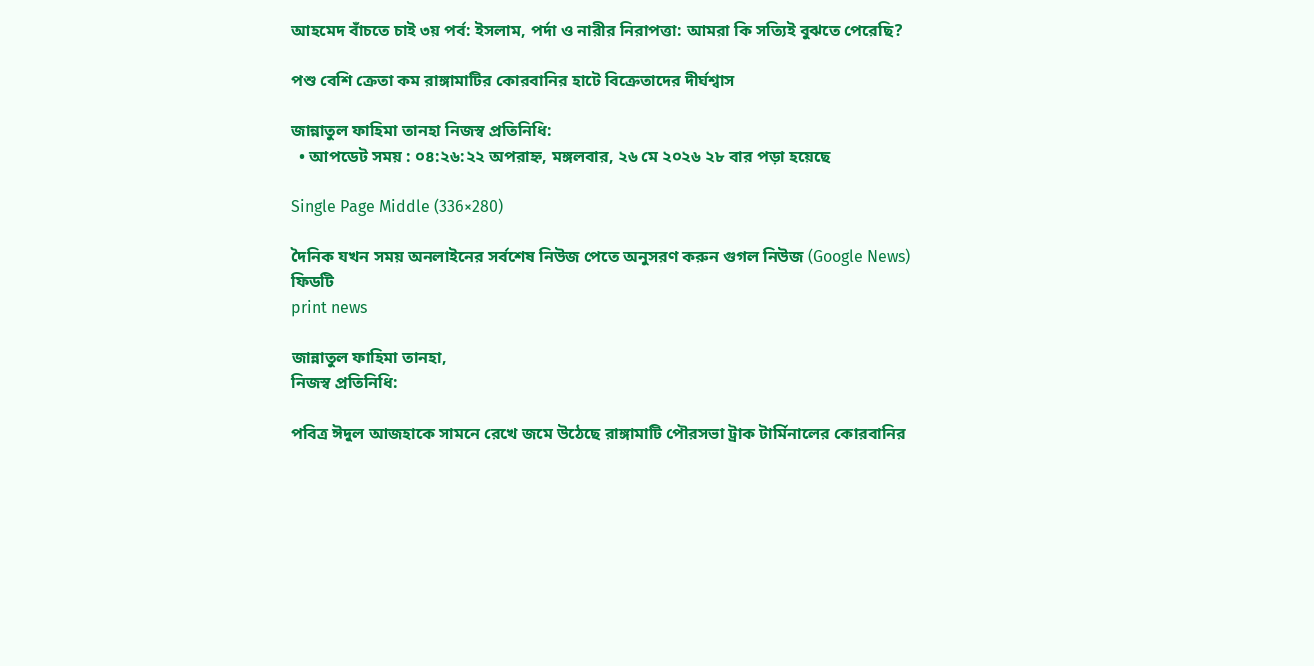আহমেদ বাঁচতে চাই ৩য় পর্ব: ইসলাম, পর্দা ও নারীর নিরাপত্তা: আমরা কি সত্যিই বুঝতে পেরেছি?

পশু বেশি ক্রেতা কম রাঙ্গামাটির কোরবানির হাটে বিক্রেতাদের দীর্ঘশ্বাস

জান্নাতুল ফাহিমা তানহা নিজস্ব প্রতিনিধি:
  • আপডেট সময় : ০৪:২৬:২২ অপরাহ্ন, মঙ্গলবার, ২৬ মে ২০২৬ ২৮ বার পড়া হয়েছে

Single Page Middle (336×280)

দৈনিক যখন সময় অনলাইনের সর্বশেষ নিউজ পেতে অনুসরণ করুন গুগল নিউজ (Google News) ফিডটি
print news

জান্নাতুল ফাহিমা তানহা,
নিজস্ব প্রতিনিধি:

পবিত্র ঈদুল আজহাকে সামনে রেখে জমে উঠেছে রাঙ্গামাটি পৌরসভা ট্রাক টার্মিনালের কোরবানির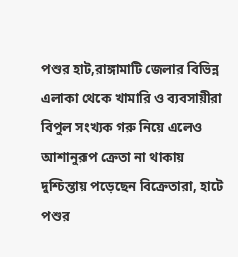পশুর হাট,রাঙ্গামাটি জেলার বিভিন্ন এলাকা থেকে খামারি ও ব্যবসায়ীরা বিপুল সংখ্যক গরু নিয়ে এলেও আশানুরূপ ক্রেতা না থাকায় দুশ্চিন্তায় পড়েছেন বিক্রেতারা, হাটে পশুর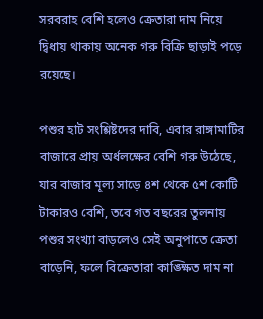সরবরাহ বেশি হলেও ক্রেতারা দাম নিয়ে দ্বিধায় থাকায় অনেক গরু বিক্রি ছাড়াই পড়ে রয়েছে।

পশুর হাট সংশ্লিষ্টদের দাবি, এবার রাঙ্গামাটির বাজারে প্রায় অর্ধলক্ষের বেশি গরু উঠেছে, যার বাজার মূল্য সাড়ে ৪শ থেকে ৫শ কোটি টাকারও বেশি, তবে গত বছরের তুলনায় পশুর সংখ্যা বাড়লেও সেই অনুপাতে ক্রেতা বাড়েনি, ফলে বিক্রেতারা কাঙ্ক্ষিত দাম না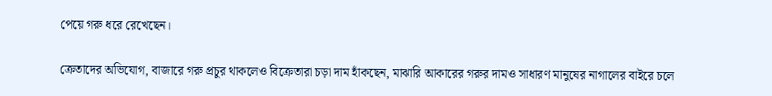পেয়ে গরু ধরে রেখেছেন।

ক্রেতাদের অভিযোগ, বাজারে গরু প্রচুর থাকলেও বিক্রেতারা চড়া দাম হাঁকছেন, মাঝারি আকারের গরুর দামও সাধারণ মানুষের নাগালের বাইরে চলে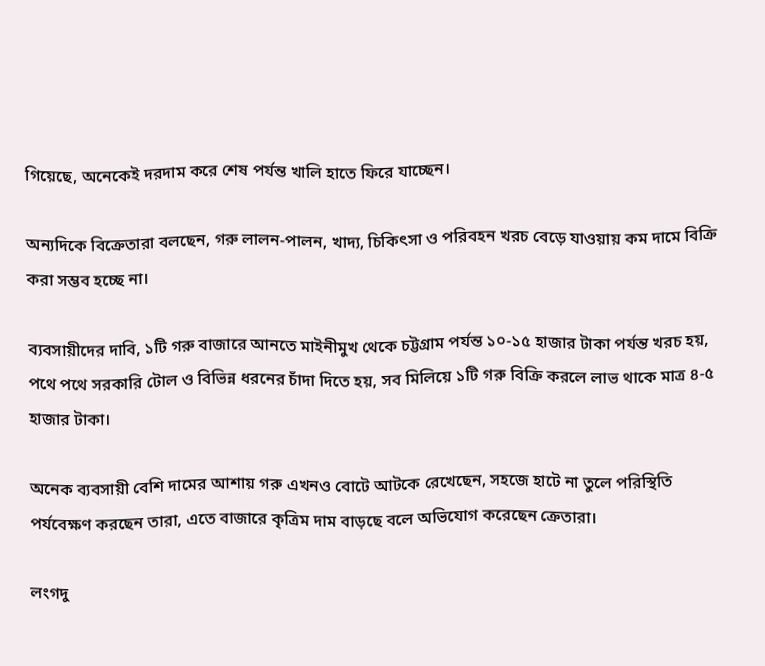গিয়েছে, অনেকেই দরদাম করে শেষ পর্যন্ত খালি হাতে ফিরে যাচ্ছেন।

অন্যদিকে বিক্রেতারা বলছেন, গরু লালন-পালন, খাদ্য, চিকিৎসা ও পরিবহন খরচ বেড়ে যাওয়ায় কম দামে বিক্রি করা সম্ভব হচ্ছে না।

ব্যবসায়ীদের দাবি, ১টি গরু বাজারে আনতে মাইনীমুখ থেকে চট্টগ্রাম পর্যন্ত ১০-১৫ হাজার টাকা পর্যন্ত খরচ হয়, পথে পথে সরকারি টোল ও বিভিন্ন ধরনের চাঁদা দিতে হয়, সব মিলিয়ে ১টি গরু বিক্রি করলে লাভ থাকে মাত্র ৪-৫ হাজার টাকা।

অনেক ব্যবসায়ী বেশি দামের আশায় গরু এখনও বোটে আটকে রেখেছেন, সহজে হাটে না তুলে পরিস্থিতি পর্যবেক্ষণ করছেন তারা, এতে বাজারে কৃত্রিম দাম বাড়ছে বলে অভিযোগ করেছেন ক্রেতারা।

লংগদু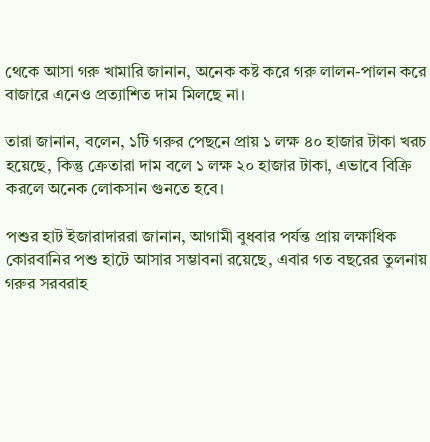থেকে আসা গরু খামারি জানান, অনেক কষ্ট করে গরু লালন-পালন করে বাজারে এনেও প্রত্যাশিত দাম মিলছে না।

তারা জানান, বলেন, ১টি গরুর পেছনে প্রায় ১ লক্ষ ৪০ হাজার টাকা খরচ হয়েছে, কিন্তু ক্রেতারা দাম বলে ১ লক্ষ ২০ হাজার টাকা, এভাবে বিক্রি করলে অনেক লোকসান গুনতে হবে।

পশুর হাট ইজারাদাররা জানান, আগামী বুধবার পর্যন্ত প্রায় লক্ষাধিক কোরবানির পশু হাটে আসার সম্ভাবনা রয়েছে, এবার গত বছরের তুলনায় গরুর সরবরাহ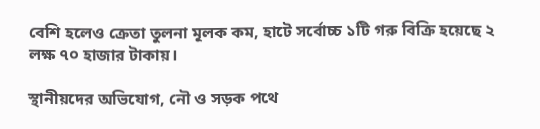বেশি হলেও ক্রেতা তুলনা মূলক কম, হাটে সর্বোচ্চ ১টি গরু বিক্রি হয়েছে ২ লক্ষ ৭০ হাজার টাকায়।

স্থানীয়দের অভিযোগ, নৌ ও সড়ক পথে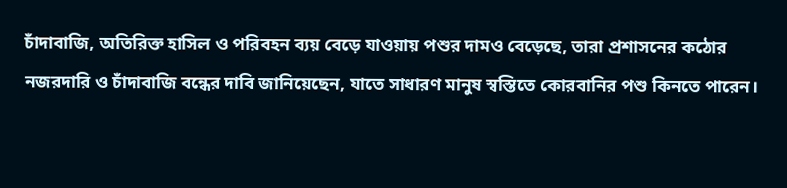চাঁদাবাজি, অতিরিক্ত হাসিল ও পরিবহন ব্যয় বেড়ে যাওয়ায় পশুর দামও বেড়েছে, তারা প্রশাসনের কঠোর নজরদারি ও চাঁদাবাজি বন্ধের দাবি জানিয়েছেন, যাতে সাধারণ মানুষ স্বস্তিতে কোরবানির পশু কিনতে পারেন।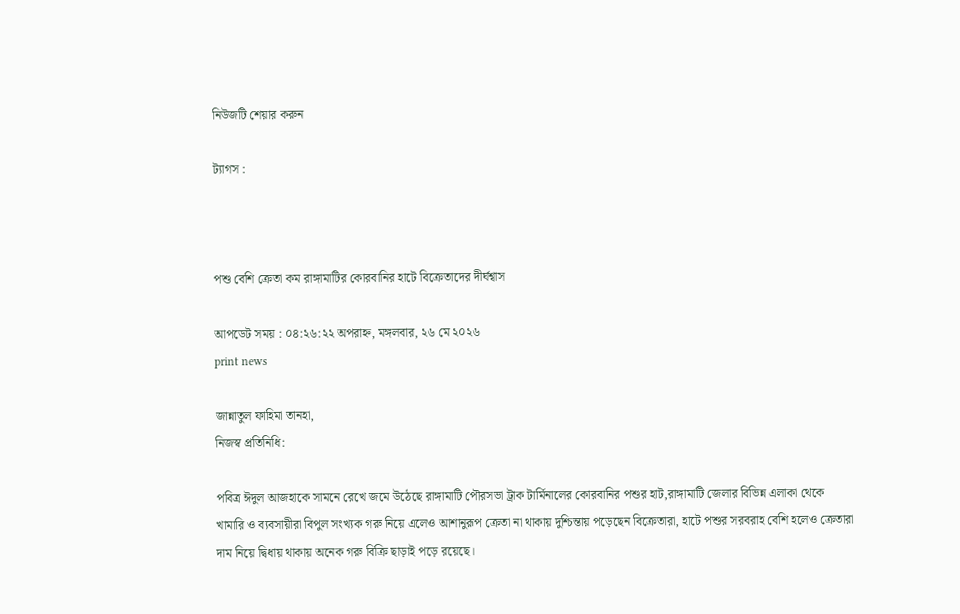নিউজটি শেয়ার করুন

ট্যাগস :



পশু বেশি ক্রেতা কম রাঙ্গামাটির কোরবানির হাটে বিক্রেতাদের দীর্ঘশ্বাস

আপডেট সময় : ০৪:২৬:২২ অপরাহ্ন, মঙ্গলবার, ২৬ মে ২০২৬
print news

জান্নাতুল ফাহিমা তানহা,
নিজস্ব প্রতিনিধি:

পবিত্র ঈদুল আজহাকে সামনে রেখে জমে উঠেছে রাঙ্গামাটি পৌরসভা ট্রাক টার্মিনালের কোরবানির পশুর হাট,রাঙ্গামাটি জেলার বিভিন্ন এলাকা থেকে খামারি ও ব্যবসায়ীরা বিপুল সংখ্যক গরু নিয়ে এলেও আশানুরূপ ক্রেতা না থাকায় দুশ্চিন্তায় পড়েছেন বিক্রেতারা, হাটে পশুর সরবরাহ বেশি হলেও ক্রেতারা দাম নিয়ে দ্বিধায় থাকায় অনেক গরু বিক্রি ছাড়াই পড়ে রয়েছে।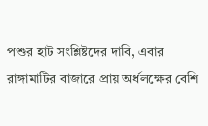পশুর হাট সংশ্লিষ্টদের দাবি, এবার রাঙ্গামাটির বাজারে প্রায় অর্ধলক্ষের বেশি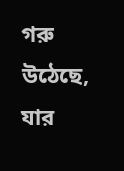গরু উঠেছে, যার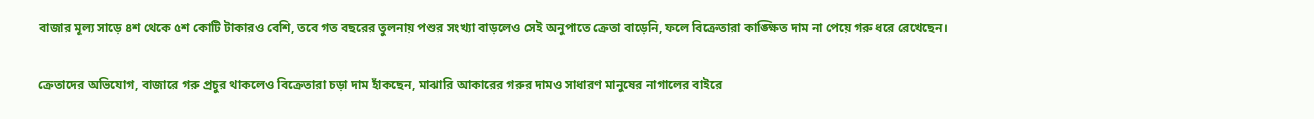বাজার মূল্য সাড়ে ৪শ থেকে ৫শ কোটি টাকারও বেশি, তবে গত বছরের তুলনায় পশুর সংখ্যা বাড়লেও সেই অনুপাতে ক্রেতা বাড়েনি, ফলে বিক্রেতারা কাঙ্ক্ষিত দাম না পেয়ে গরু ধরে রেখেছেন।

ক্রেতাদের অভিযোগ, বাজারে গরু প্রচুর থাকলেও বিক্রেতারা চড়া দাম হাঁকছেন, মাঝারি আকারের গরুর দামও সাধারণ মানুষের নাগালের বাইরে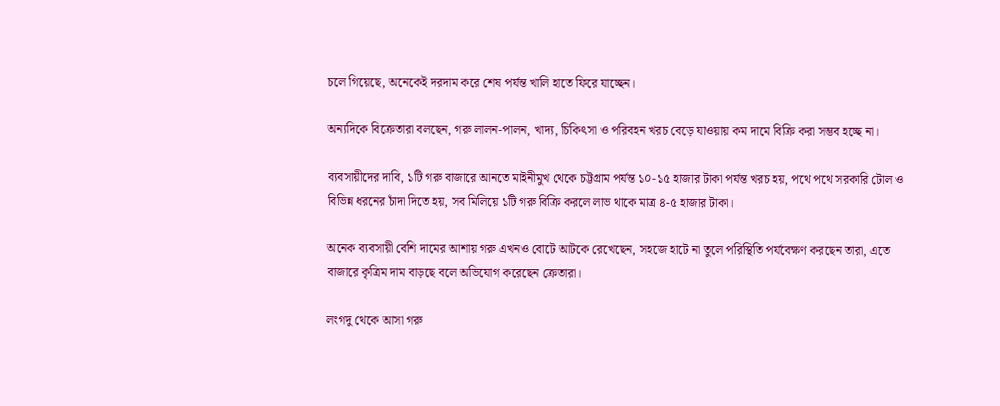চলে গিয়েছে, অনেকেই দরদাম করে শেষ পর্যন্ত খালি হাতে ফিরে যাচ্ছেন।

অন্যদিকে বিক্রেতারা বলছেন, গরু লালন-পালন, খাদ্য, চিকিৎসা ও পরিবহন খরচ বেড়ে যাওয়ায় কম দামে বিক্রি করা সম্ভব হচ্ছে না।

ব্যবসায়ীদের দাবি, ১টি গরু বাজারে আনতে মাইনীমুখ থেকে চট্টগ্রাম পর্যন্ত ১০-১৫ হাজার টাকা পর্যন্ত খরচ হয়, পথে পথে সরকারি টোল ও বিভিন্ন ধরনের চাঁদা দিতে হয়, সব মিলিয়ে ১টি গরু বিক্রি করলে লাভ থাকে মাত্র ৪-৫ হাজার টাকা।

অনেক ব্যবসায়ী বেশি দামের আশায় গরু এখনও বোটে আটকে রেখেছেন, সহজে হাটে না তুলে পরিস্থিতি পর্যবেক্ষণ করছেন তারা, এতে বাজারে কৃত্রিম দাম বাড়ছে বলে অভিযোগ করেছেন ক্রেতারা।

লংগদু থেকে আসা গরু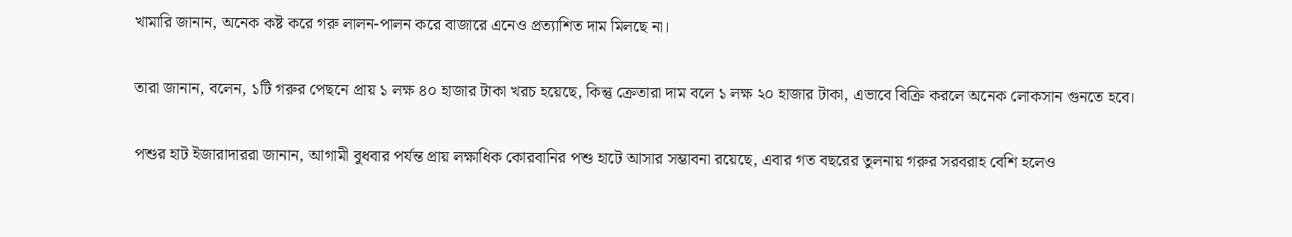খামারি জানান, অনেক কষ্ট করে গরু লালন-পালন করে বাজারে এনেও প্রত্যাশিত দাম মিলছে না।

তারা জানান, বলেন, ১টি গরুর পেছনে প্রায় ১ লক্ষ ৪০ হাজার টাকা খরচ হয়েছে, কিন্তু ক্রেতারা দাম বলে ১ লক্ষ ২০ হাজার টাকা, এভাবে বিক্রি করলে অনেক লোকসান গুনতে হবে।

পশুর হাট ইজারাদাররা জানান, আগামী বুধবার পর্যন্ত প্রায় লক্ষাধিক কোরবানির পশু হাটে আসার সম্ভাবনা রয়েছে, এবার গত বছরের তুলনায় গরুর সরবরাহ বেশি হলেও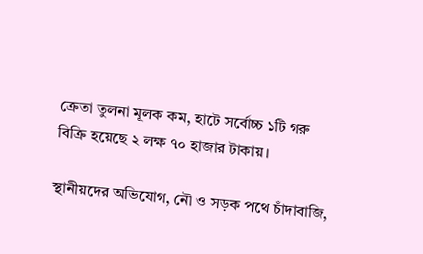ক্রেতা তুলনা মূলক কম, হাটে সর্বোচ্চ ১টি গরু বিক্রি হয়েছে ২ লক্ষ ৭০ হাজার টাকায়।

স্থানীয়দের অভিযোগ, নৌ ও সড়ক পথে চাঁদাবাজি,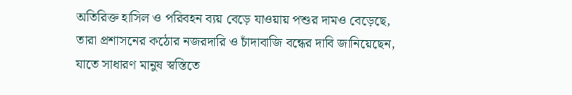অতিরিক্ত হাসিল ও পরিবহন ব্যয় বেড়ে যাওয়ায় পশুর দামও বেড়েছে, তারা প্রশাসনের কঠোর নজরদারি ও চাঁদাবাজি বন্ধের দাবি জানিয়েছেন, যাতে সাধারণ মানুষ স্বস্তিতে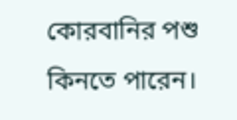কোরবানির পশু কিনতে পারেন।